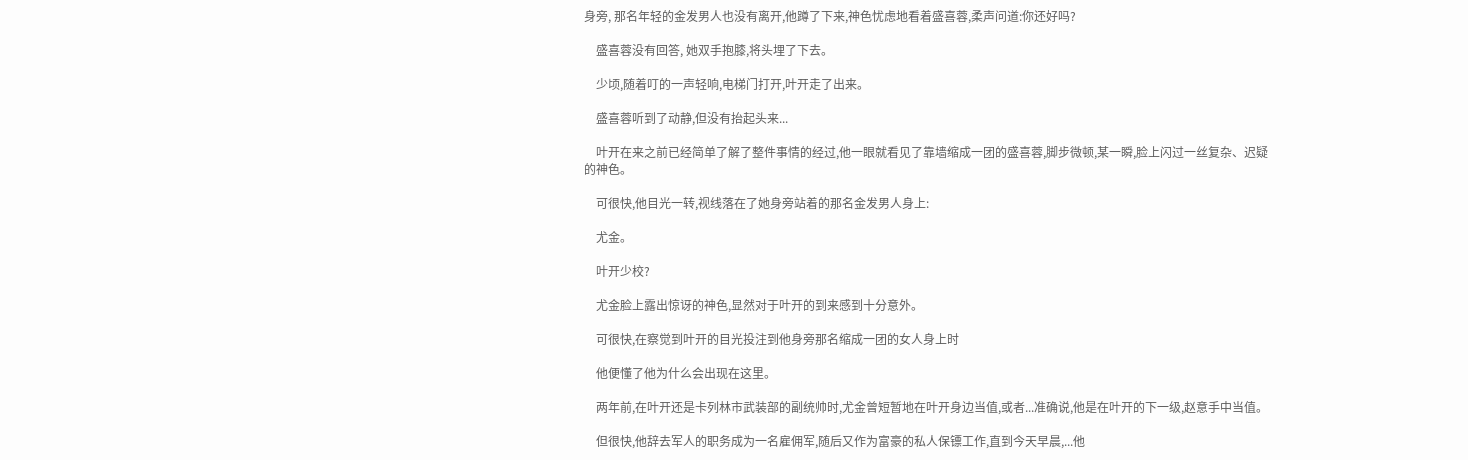身旁, 那名年轻的金发男人也没有离开,他蹲了下来,神色忧虑地看着盛喜蓉,柔声问道:你还好吗?

    盛喜蓉没有回答, 她双手抱膝,将头埋了下去。

    少顷,随着叮的一声轻响,电梯门打开,叶开走了出来。

    盛喜蓉听到了动静,但没有抬起头来...

    叶开在来之前已经简单了解了整件事情的经过,他一眼就看见了靠墙缩成一团的盛喜蓉,脚步微顿,某一瞬,脸上闪过一丝复杂、迟疑的神色。

    可很快,他目光一转,视线落在了她身旁站着的那名金发男人身上:

    尤金。

    叶开少校?

    尤金脸上露出惊讶的神色,显然对于叶开的到来感到十分意外。

    可很快,在察觉到叶开的目光投注到他身旁那名缩成一团的女人身上时

    他便懂了他为什么会出现在这里。

    两年前,在叶开还是卡列林市武装部的副统帅时,尤金曾短暂地在叶开身边当值,或者...准确说,他是在叶开的下一级,赵意手中当值。

    但很快,他辞去军人的职务成为一名雇佣军,随后又作为富豪的私人保镖工作,直到今天早晨,...他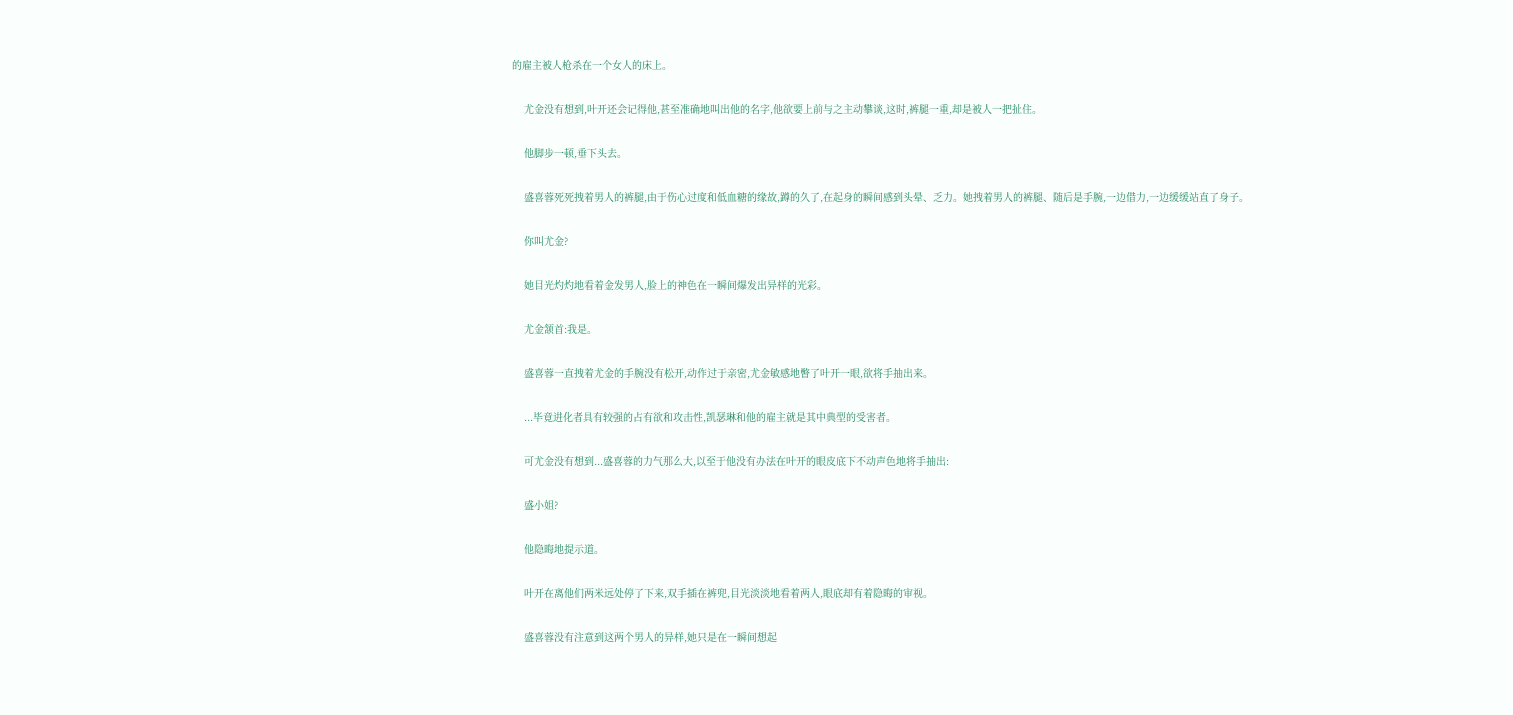的雇主被人枪杀在一个女人的床上。

    尤金没有想到,叶开还会记得他,甚至准确地叫出他的名字,他欲要上前与之主动攀谈,这时,裤腿一重,却是被人一把扯住。

    他脚步一顿,垂下头去。

    盛喜蓉死死拽着男人的裤腿,由于伤心过度和低血糖的缘故,蹲的久了,在起身的瞬间感到头晕、乏力。她拽着男人的裤腿、随后是手腕,一边借力,一边缓缓站直了身子。

    你叫尤金?

    她目光灼灼地看着金发男人,脸上的神色在一瞬间爆发出异样的光彩。

    尤金颔首:我是。

    盛喜蓉一直拽着尤金的手腕没有松开,动作过于亲密,尤金敏感地瞥了叶开一眼,欲将手抽出来。

    ...毕竟进化者具有较强的占有欲和攻击性,凯瑟琳和他的雇主就是其中典型的受害者。

    可尤金没有想到...盛喜蓉的力气那么大,以至于他没有办法在叶开的眼皮底下不动声色地将手抽出:

    盛小姐?

    他隐晦地提示道。

    叶开在离他们两米远处停了下来,双手插在裤兜,目光淡淡地看着两人,眼底却有着隐晦的审视。

    盛喜蓉没有注意到这两个男人的异样,她只是在一瞬间想起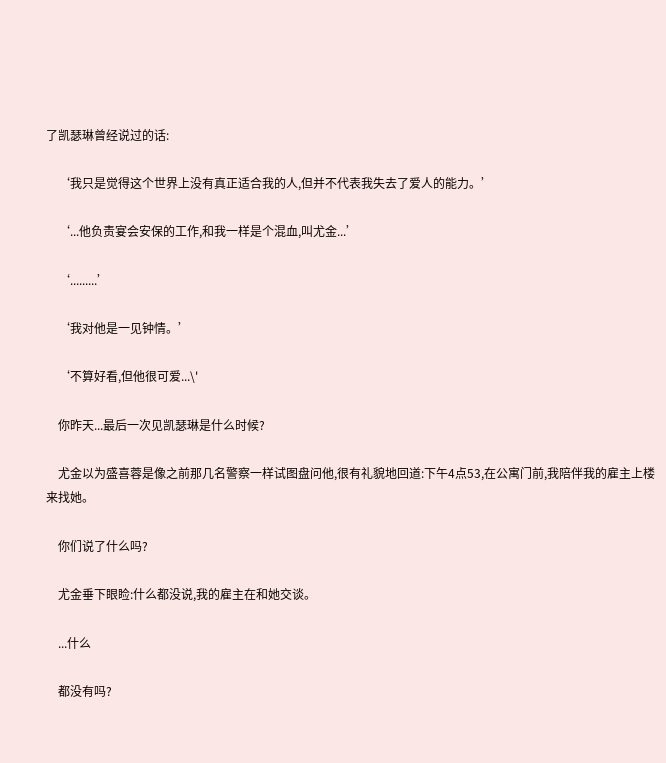了凯瑟琳曾经说过的话:

    ‘我只是觉得这个世界上没有真正适合我的人,但并不代表我失去了爱人的能力。’

    ‘...他负责宴会安保的工作,和我一样是个混血,叫尤金...’

    ‘.........’

    ‘我对他是一见钟情。’

    ‘不算好看,但他很可爱...\'

    你昨天...最后一次见凯瑟琳是什么时候?

    尤金以为盛喜蓉是像之前那几名警察一样试图盘问他,很有礼貌地回道:下午4点53,在公寓门前,我陪伴我的雇主上楼来找她。

    你们说了什么吗?

    尤金垂下眼睑:什么都没说,我的雇主在和她交谈。

    ...什么

    都没有吗?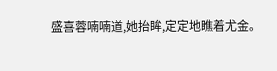盛喜蓉喃喃道,她抬眸,定定地瞧着尤金。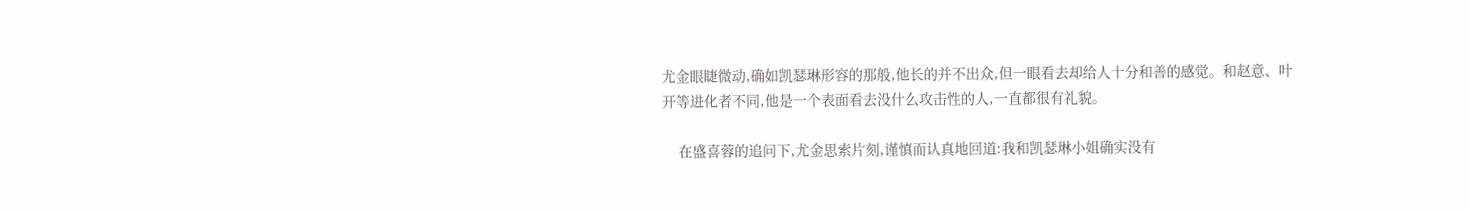尤金眼睫微动,确如凯瑟琳形容的那般,他长的并不出众,但一眼看去却给人十分和善的感觉。和赵意、叶开等进化者不同,他是一个表面看去没什么攻击性的人,一直都很有礼貌。

    在盛喜蓉的追问下,尤金思索片刻,谨慎而认真地回道:我和凯瑟琳小姐确实没有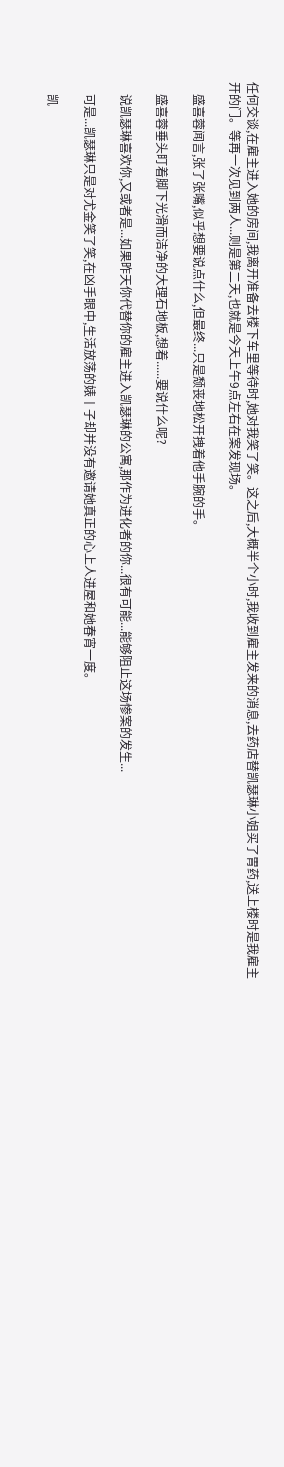任何交谈,在雇主进入她的房间,我离开准备去楼下车里等待时,她对我笑了笑。这之后,大概半个小时,我收到雇主发来的消息,去药店替凯瑟琳小姐买了胃药,送上楼时是我雇主开的门。等再一次见到两人...则是第二天,也就是今天上午9点左右在案发现场。

    盛喜蓉闻言,张了张嘴,似乎想要说点什么,但最终...只是颓丧地松开拽着他手腕的手。

    盛喜蓉垂头盯着脚下光滑而洁净的大理石地板,想着......要说什么呢?

    说凯瑟琳喜欢你,又或者是...如果昨天你代替你的雇主进入凯瑟琳的公寓,那作为进化者的你...很有可能...能够阻止这场惨案的发生...

    可是...凯瑟琳只是对尤金笑了笑,在凶手眼中,生活放荡的婊丨子却并没有邀请她真正的心上人进屋和她春宵一度。

    凯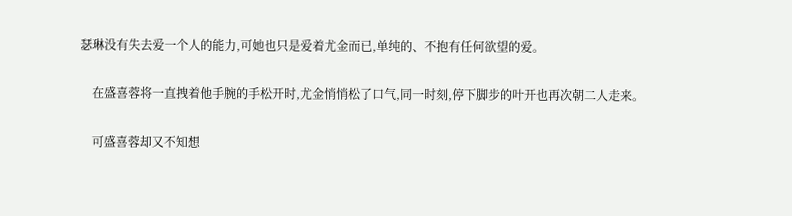瑟琳没有失去爱一个人的能力,可她也只是爱着尤金而已,单纯的、不抱有任何欲望的爱。

    在盛喜蓉将一直拽着他手腕的手松开时,尤金悄悄松了口气,同一时刻,停下脚步的叶开也再次朝二人走来。

    可盛喜蓉却又不知想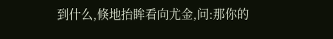到什么,倏地抬眸看向尤金,问:那你的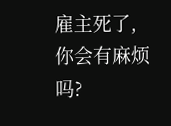雇主死了,你会有麻烦吗?